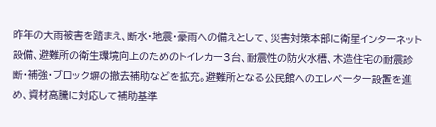昨年の大雨被害を踏まえ、断水・地震・豪雨への備えとして、災害対策本部に衛星インターネット設備、避難所の衛生環境向上のためのトイレカー3台、耐震性の防火水槽、木造住宅の耐震診断・補強・ブロック塀の撤去補助などを拡充。避難所となる公民館へのエレベーター設置を進め、資材高騰に対応して補助基準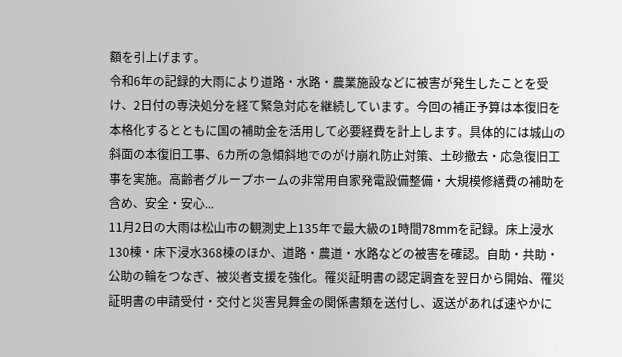額を引上げます。
令和6年の記録的大雨により道路・水路・農業施設などに被害が発生したことを受け、2日付の専決処分を経て緊急対応を継続しています。今回の補正予算は本復旧を本格化するとともに国の補助金を活用して必要経費を計上します。具体的には城山の斜面の本復旧工事、6カ所の急傾斜地でのがけ崩れ防止対策、土砂撤去・応急復旧工事を実施。高齢者グループホームの非常用自家発電設備整備・大規模修繕費の補助を含め、安全・安心...
11月2日の大雨は松山市の観測史上135年で最大級の1時間78mmを記録。床上浸水130棟・床下浸水368棟のほか、道路・農道・水路などの被害を確認。自助・共助・公助の輪をつなぎ、被災者支援を強化。罹災証明書の認定調査を翌日から開始、罹災証明書の申請受付・交付と災害見舞金の関係書類を送付し、返送があれば速やかに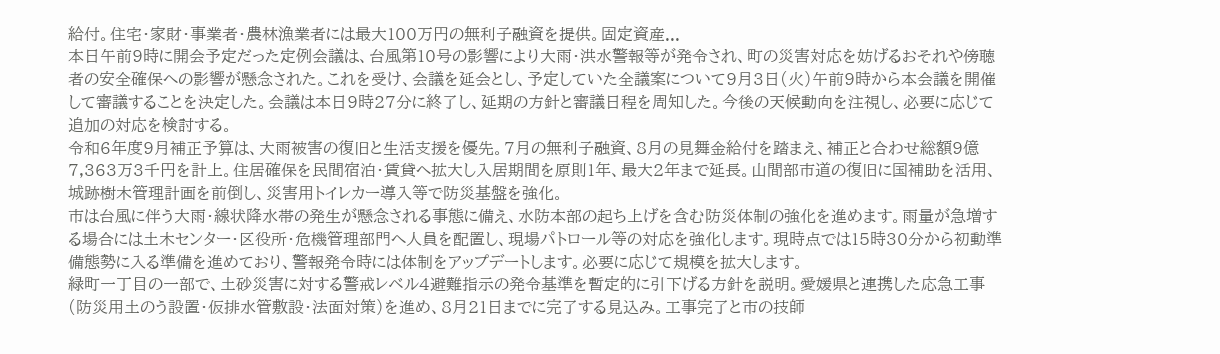給付。住宅・家財・事業者・農林漁業者には最大100万円の無利子融資を提供。固定資産...
本日午前9時に開会予定だった定例会議は、台風第10号の影響により大雨・洪水警報等が発令され、町の災害対応を妨げるおそれや傍聴者の安全確保への影響が懸念された。これを受け、会議を延会とし、予定していた全議案について9月3日(火)午前9時から本会議を開催して審議することを決定した。会議は本日9時27分に終了し、延期の方針と審議日程を周知した。今後の天候動向を注視し、必要に応じて追加の対応を検討する。
令和6年度9月補正予算は、大雨被害の復旧と生活支援を優先。7月の無利子融資、8月の見舞金給付を踏まえ、補正と合わせ総額9億7,363万3千円を計上。住居確保を民間宿泊・賃貸へ拡大し入居期間を原則1年、最大2年まで延長。山間部市道の復旧に国補助を活用、城跡樹木管理計画を前倒し、災害用トイレカー導入等で防災基盤を強化。
市は台風に伴う大雨・線状降水帯の発生が懸念される事態に備え、水防本部の起ち上げを含む防災体制の強化を進めます。雨量が急増する場合には土木センター・区役所・危機管理部門へ人員を配置し、現場パトロール等の対応を強化します。現時点では15時30分から初動準備態勢に入る準備を進めており、警報発令時には体制をアップデートします。必要に応じて規模を拡大します。
緑町一丁目の一部で、土砂災害に対する警戒レベル4避難指示の発令基準を暫定的に引下げる方針を説明。愛媛県と連携した応急工事(防災用土のう設置・仮排水管敷設・法面対策)を進め、8月21日までに完了する見込み。工事完了と市の技師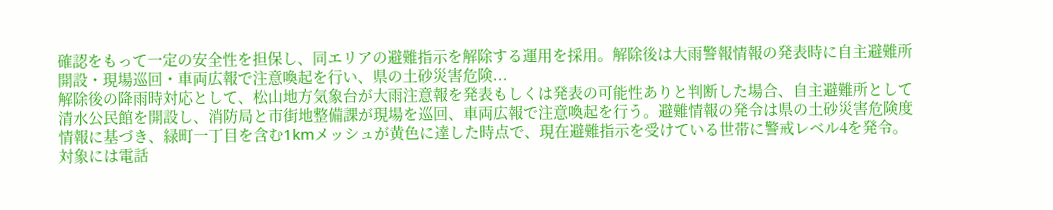確認をもって一定の安全性を担保し、同エリアの避難指示を解除する運用を採用。解除後は大雨警報情報の発表時に自主避難所開設・現場巡回・車両広報で注意喚起を行い、県の土砂災害危険...
解除後の降雨時対応として、松山地方気象台が大雨注意報を発表もしくは発表の可能性ありと判断した場合、自主避難所として清水公民館を開設し、消防局と市街地整備課が現場を巡回、車両広報で注意喚起を行う。避難情報の発令は県の土砂災害危険度情報に基づき、緑町一丁目を含む1kmメッシュが黄色に達した時点で、現在避難指示を受けている世帯に警戒レベル4を発令。対象には電話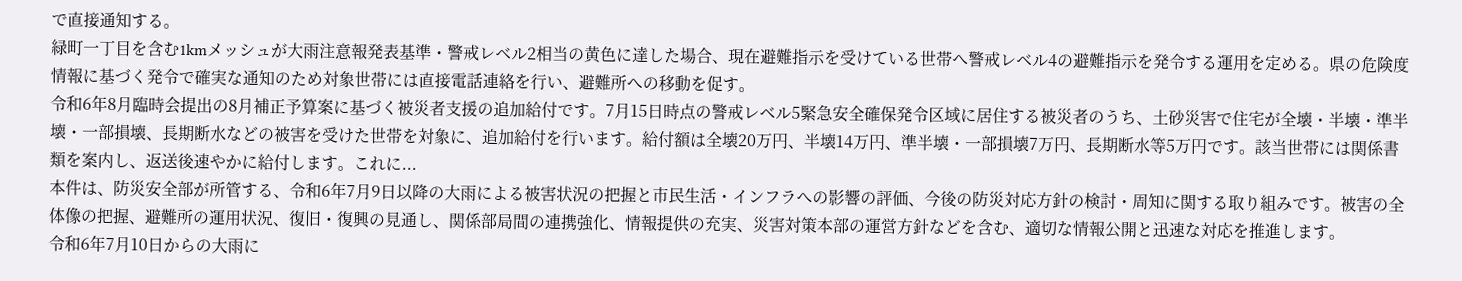で直接通知する。
緑町一丁目を含む1kmメッシュが大雨注意報発表基準・警戒レベル2相当の黄色に達した場合、現在避難指示を受けている世帯へ警戒レベル4の避難指示を発令する運用を定める。県の危険度情報に基づく発令で確実な通知のため対象世帯には直接電話連絡を行い、避難所への移動を促す。
令和6年8月臨時会提出の8月補正予算案に基づく被災者支援の追加給付です。7月15日時点の警戒レベル5緊急安全確保発令区域に居住する被災者のうち、土砂災害で住宅が全壊・半壊・準半壊・一部損壊、長期断水などの被害を受けた世帯を対象に、追加給付を行います。給付額は全壊20万円、半壊14万円、準半壊・一部損壊7万円、長期断水等5万円です。該当世帯には関係書類を案内し、返送後速やかに給付します。これに...
本件は、防災安全部が所管する、令和6年7月9日以降の大雨による被害状況の把握と市民生活・インフラへの影響の評価、今後の防災対応方針の検討・周知に関する取り組みです。被害の全体像の把握、避難所の運用状況、復旧・復興の見通し、関係部局間の連携強化、情報提供の充実、災害対策本部の運営方針などを含む、適切な情報公開と迅速な対応を推進します。
令和6年7月10日からの大雨に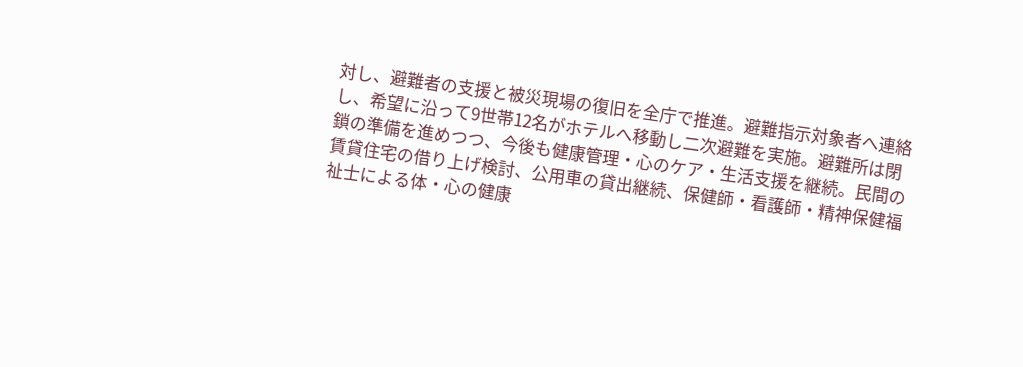対し、避難者の支援と被災現場の復旧を全庁で推進。避難指示対象者へ連絡し、希望に沿って9世帯12名がホテルへ移動し二次避難を実施。避難所は閉鎖の準備を進めつつ、今後も健康管理・心のケア・生活支援を継続。民間の賃貸住宅の借り上げ検討、公用車の貸出継続、保健師・看護師・精神保健福祉士による体・心の健康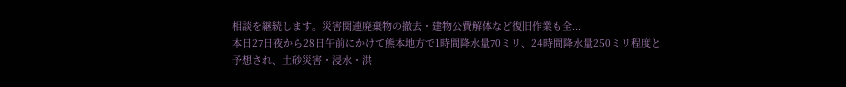相談を継続します。災害関連廃棄物の撤去・建物公費解体など復旧作業も全...
本日27日夜から28日午前にかけて熊本地方で1時間降水量70ミリ、24時間降水量250ミリ程度と予想され、土砂災害・浸水・洪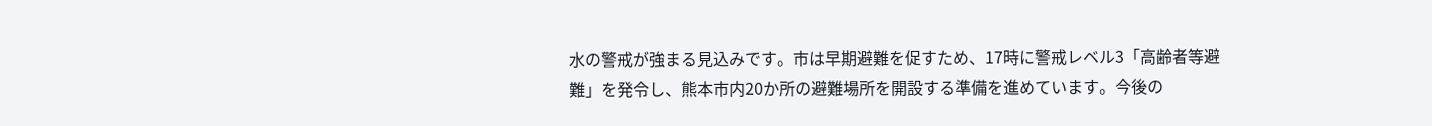水の警戒が強まる見込みです。市は早期避難を促すため、17時に警戒レベル3「高齢者等避難」を発令し、熊本市内20か所の避難場所を開設する準備を進めています。今後の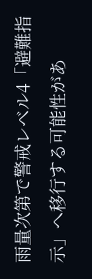雨量次第で警戒レベル4「避難指示」へ移行する可能性があ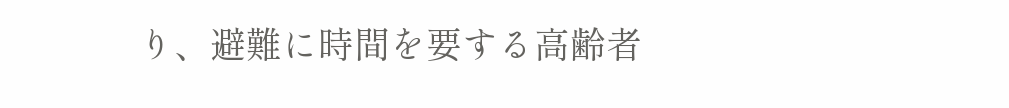り、避難に時間を要する高齢者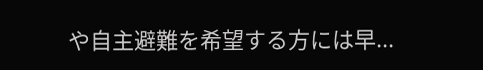や自主避難を希望する方には早...